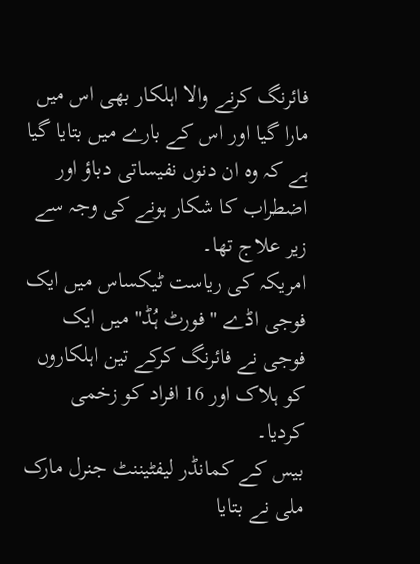فائرنگ کرنے والا اہلکار بھی اس میں مارا گیا اور اس کے بارے میں بتایا گیا ہے کہ وہ ان دنوں نفیساتی دباؤ اور اضطراب کا شکار ہونے کی وجہ سے زیر علاج تھا۔
امریکہ کی ریاست ٹیکساس میں ایک فوجی اڈے "فورٹ ہُڈ" میں ایک فوجی نے فائرنگ کرکے تین اہلکاروں کو ہلاک اور 16 افراد کو زخمی کردیا۔
بیس کے کمانڈر لیفٹیننٹ جنرل مارک ملی نے بتایا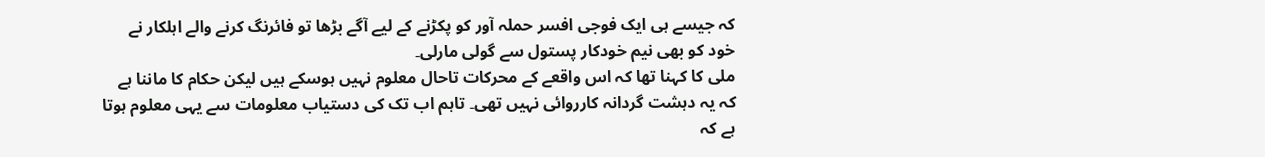کہ جیسے ہی ایک فوجی افسر حملہ آور کو پکڑنے کے لیے آگے بڑھا تو فائرنگ کرنے والے اہلکار نے خود کو بھی نیم خودکار پستول سے گولی مارلی۔
ملی کا کہنا تھا کہ اس واقعے کے محرکات تاحال معلوم نہیں ہوسکے ہیں لیکن حکام کا ماننا ہے کہ یہ دہشت گردانہ کارروائی نہیں تھی۔ تاہم اب تک کی دستیاب معلومات سے یہی معلوم ہوتا ہے کہ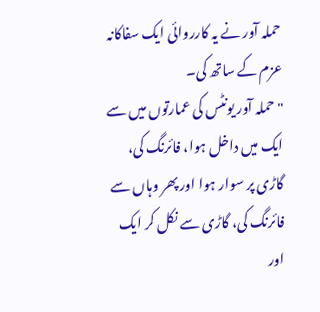حملہ آور نے یہ کارروائی ایک سفاکانہ عزم کے ساتھ کی۔
"حملہ آور یونٹس کی عمارتوں میں سے ایک میں داخل ہوا، فائرنگ کی، گاڑی پر سوار ہوا اور پھر وہاں سے فائرنگ کی، گاڑی سے نکل کر ایک اور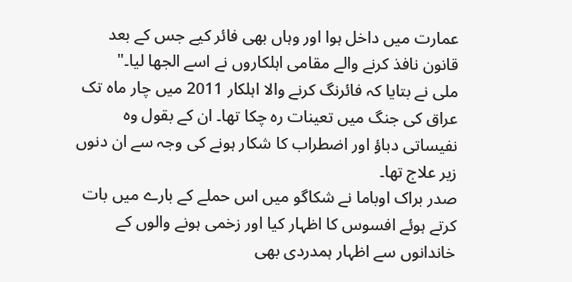عمارت میں داخل ہوا اور وہاں بھی فائر کیے جس کے بعد قانون نافذ کرنے والے مقامی اہلکاروں نے اسے الجھا لیا۔"
ملی نے بتایا کہ فائرنگ کرنے والا اہلکار 2011 میں چار ماہ تک عراق کی جنگ میں تعینات رہ چکا تھا۔ ان کے بقول وہ نفیساتی دباؤ اور اضطراب کا شکار ہونے کی وجہ سے ان دنوں زیر علاج تھا۔
صدر براک اوباما نے شکاگو میں اس حملے کے بارے میں بات کرتے ہوئے افسوس کا اظہار کیا اور زخمی ہونے والوں کے خاندانوں سے اظہار ہمدردی بھی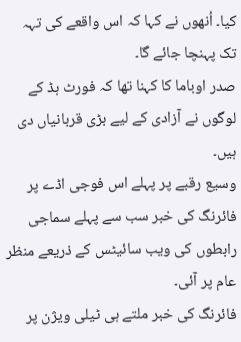کیا۔ اُنھوں نے کہا کہ اس واقعے کی تہہ تک پہنچا جائے گا۔
صدر اوباما کا کہنا تھا کہ فورٹ ہڈ کے لوگوں نے آزادی کے لیے بڑی قربانیاں دی ہیں۔
وسیع رقبے پر پہلے اس فوجی اڈے پر فائرنگ کی خبر سب سے پہلے سماجی رابطوں کی ویب سائیٹس کے ذریعے منظر عام پر آئی۔
فائرنگ کی خبر ملتے ہی ٹیلی ویژن پر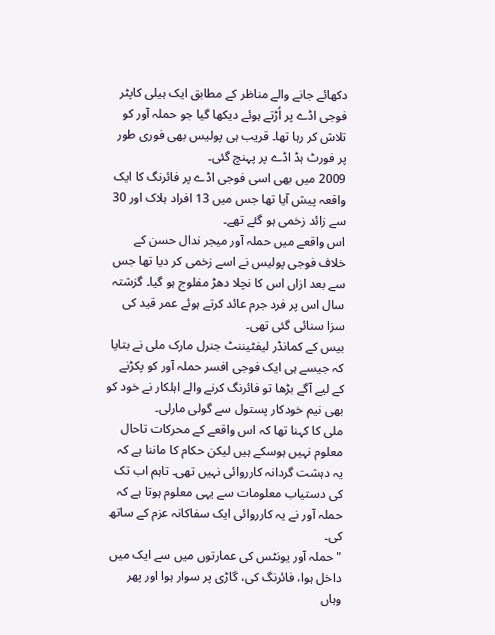دکھائے جانے والے مناظر کے مطابق ایک ہیلی کاپٹر فوجی اڈے پر اُڑتے ہوئے دیکھا گیا جو حملہ آور کو تلاش کر رہا تھا۔ قریب ہی پولیس بھی فوری طور پر فورٹ ہڈ اڈے پر پہنچ گئی۔
2009 میں بھی اسی فوجی اڈے پر فائرنگ کا ایک واقعہ پیش آیا تھا جس میں 13 افراد ہلاک اور 30 سے زائد زخمی ہو گئے تھے۔
اس واقعے میں حملہ آور میجر ندال حسن کے خلاف فوجی پولیس نے اسے زخمی کر دیا تھا جس سے بعد ازاں اس کا نچلا دھڑ مفلوج ہو گیا۔ گزشتہ سال اس پر فرد جرم عائد کرتے ہوئے عمر قید کی سزا سنائی گئی تھی۔
بیس کے کمانڈر لیفٹیننٹ جنرل مارک ملی نے بتایا کہ جیسے ہی ایک فوجی افسر حملہ آور کو پکڑنے کے لیے آگے بڑھا تو فائرنگ کرنے والے اہلکار نے خود کو بھی نیم خودکار پستول سے گولی مارلی۔
ملی کا کہنا تھا کہ اس واقعے کے محرکات تاحال معلوم نہیں ہوسکے ہیں لیکن حکام کا ماننا ہے کہ یہ دہشت گردانہ کارروائی نہیں تھی۔ تاہم اب تک کی دستیاب معلومات سے یہی معلوم ہوتا ہے کہ حملہ آور نے یہ کارروائی ایک سفاکانہ عزم کے ساتھ کی۔
"حملہ آور یونٹس کی عمارتوں میں سے ایک میں داخل ہوا، فائرنگ کی، گاڑی پر سوار ہوا اور پھر وہاں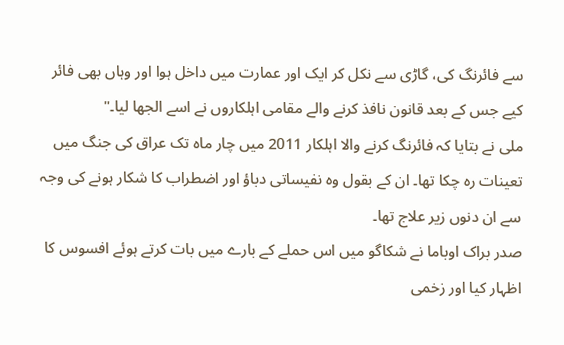سے فائرنگ کی، گاڑی سے نکل کر ایک اور عمارت میں داخل ہوا اور وہاں بھی فائر کیے جس کے بعد قانون نافذ کرنے والے مقامی اہلکاروں نے اسے الجھا لیا۔"
ملی نے بتایا کہ فائرنگ کرنے والا اہلکار 2011 میں چار ماہ تک عراق کی جنگ میں تعینات رہ چکا تھا۔ ان کے بقول وہ نفیساتی دباؤ اور اضطراب کا شکار ہونے کی وجہ سے ان دنوں زیر علاج تھا۔
صدر براک اوباما نے شکاگو میں اس حملے کے بارے میں بات کرتے ہوئے افسوس کا اظہار کیا اور زخمی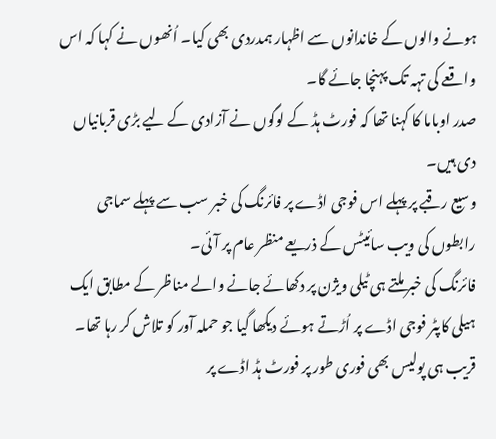ہونے والوں کے خاندانوں سے اظہار ہمدردی بھی کیا۔ اُنھوں نے کہا کہ اس واقعے کی تہہ تک پہنچا جائے گا۔
صدر اوباما کا کہنا تھا کہ فورٹ ہڈ کے لوگوں نے آزادی کے لیے بڑی قربانیاں دی ہیں۔
وسیع رقبے پر پہلے اس فوجی اڈے پر فائرنگ کی خبر سب سے پہلے سماجی رابطوں کی ویب سائیٹس کے ذریعے منظر عام پر آئی۔
فائرنگ کی خبر ملتے ہی ٹیلی ویژن پر دکھائے جانے والے مناظر کے مطابق ایک ہیلی کاپٹر فوجی اڈے پر اُڑتے ہوئے دیکھا گیا جو حملہ آور کو تلاش کر رہا تھا۔ قریب ہی پولیس بھی فوری طور پر فورٹ ہڈ اڈے پر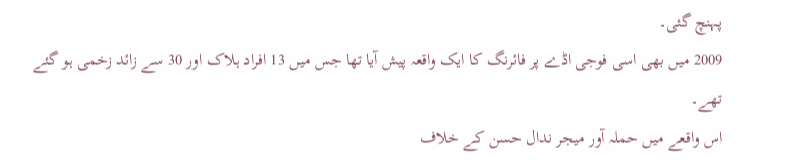پہنچ گئی۔
2009 میں بھی اسی فوجی اڈے پر فائرنگ کا ایک واقعہ پیش آیا تھا جس میں 13 افراد ہلاک اور 30 سے زائد زخمی ہو گئے تھے۔
اس واقعے میں حملہ آور میجر ندال حسن کے خلاف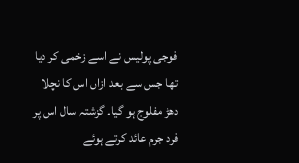فوجی پولیس نے اسے زخمی کر دیا تھا جس سے بعد ازاں اس کا نچلا دھڑ مفلوج ہو گیا۔ گزشتہ سال اس پر فرد جرم عائد کرتے ہوئے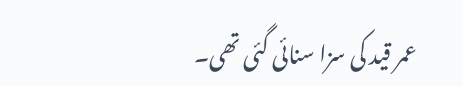عمر قید کی سزا سنائی گئی تھی۔